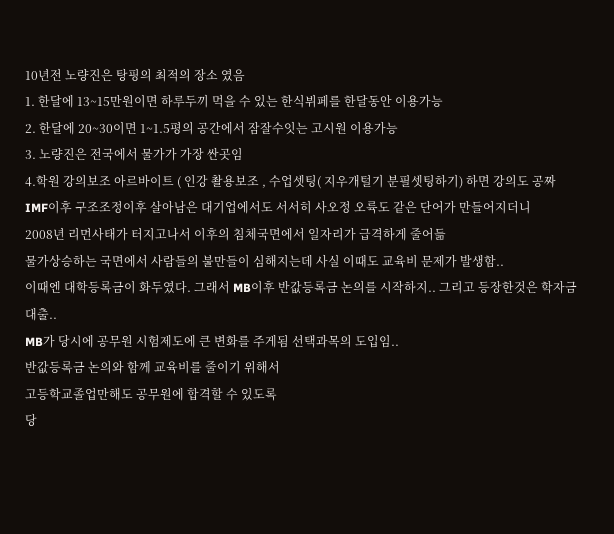10년전 노량진은 탕핑의 최적의 장소 였음
1. 한달에 13~15만원이면 하루두끼 먹을 수 있는 한식뷔페를 한달동안 이용가능
2. 한달에 20~30이면 1~1.5평의 공간에서 잠잘수잇는 고시원 이용가능
3. 노량진은 전국에서 물가가 가장 싼곳임
4.학원 강의보조 아르바이트 ( 인강 촬용보조 , 수업셋팅( 지우개털기 분필셋팅하기) 하면 강의도 공짜
IMF이후 구조조정이후 살아남은 대기업에서도 서서히 사오정 오륙도 같은 단어가 만들어지더니
2008년 리먼사태가 터지고나서 이후의 침체국면에서 일자리가 급격하게 줄어듦
물가상승하는 국면에서 사람들의 불만들이 심해지는데 사실 이때도 교육비 문제가 발생함..
이때엔 대학등록금이 화두였다. 그래서 MB이후 반값등록금 논의를 시작하지.. 그리고 등장한것은 학자금대출..
MB가 당시에 공무원 시험제도에 큰 변화를 주게됨 선택과목의 도입임..
반값등록금 논의와 함께 교육비를 줄이기 위해서
고등학교졸업만해도 공무원에 합격할 수 있도록
당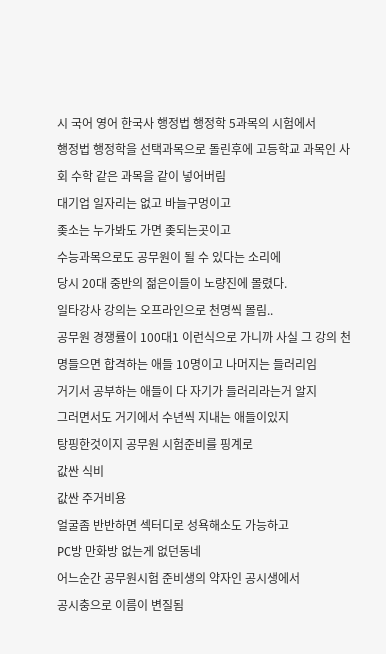시 국어 영어 한국사 행정법 행정학 5과목의 시험에서
행정법 행정학을 선택과목으로 돌린후에 고등학교 과목인 사회 수학 같은 과목을 같이 넣어버림
대기업 일자리는 없고 바늘구멍이고
좆소는 누가봐도 가면 좆되는곳이고
수능과목으로도 공무원이 될 수 있다는 소리에
당시 20대 중반의 젊은이들이 노량진에 몰렸다.
일타강사 강의는 오프라인으로 천명씩 몰림..
공무원 경쟁률이 100대1 이런식으로 가니까 사실 그 강의 천명들으면 합격하는 애들 10명이고 나머지는 들러리임
거기서 공부하는 애들이 다 자기가 들러리라는거 알지
그러면서도 거기에서 수년씩 지내는 애들이있지
탕핑한것이지 공무원 시험준비를 핑계로
값싼 식비
값싼 주거비용
얼굴좀 반반하면 섹터디로 성욕해소도 가능하고
PC방 만화방 없는게 없던동네
어느순간 공무원시험 준비생의 약자인 공시생에서
공시충으로 이름이 변질됨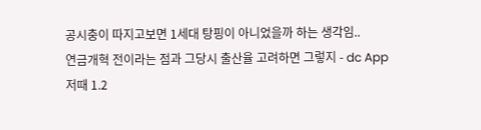공시충이 따지고보면 1세대 탕핑이 아니었을까 하는 생각임..
연금개혁 전이라는 점과 그당시 출산율 고려하면 그렇지 - dc App
저때 1.2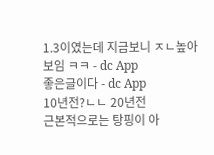1.3이였는데 지금보니 ㅈㄴ높아보임 ㅋㅋ - dc App
좋은글이다 - dc App
10년전?ㄴㄴ 20년전
근본적으로는 탕핑이 아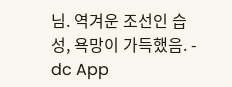님. 역겨운 조선인 습성, 욕망이 가득했음. - dc App